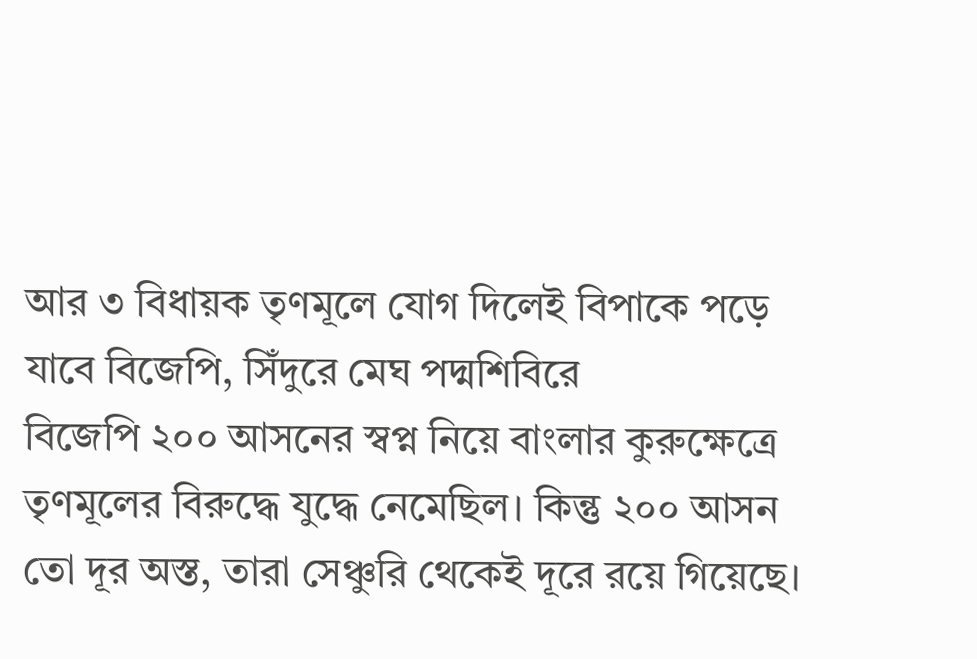আর ৩ বিধায়ক তৃণমূলে যোগ দিলেই বিপাকে পড়ে যাবে বিজেপি, সিঁদুরে মেঘ পদ্মশিবিরে
বিজেপি ২০০ আসনের স্বপ্ন নিয়ে বাংলার কুরুক্ষেত্রে তৃণমূলের বিরুদ্ধে যুদ্ধে নেমেছিল। কিন্তু ২০০ আসন তো দূর অস্ত, তারা সেঞ্চুরি থেকেই দূরে রয়ে গিয়েছে।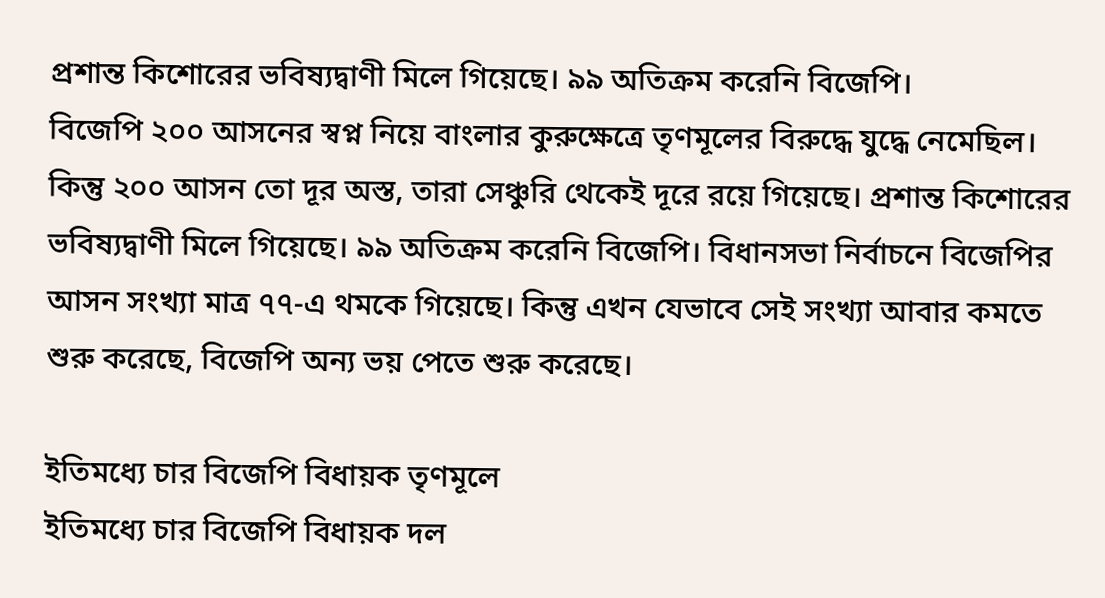প্রশান্ত কিশোরের ভবিষ্যদ্বাণী মিলে গিয়েছে। ৯৯ অতিক্রম করেনি বিজেপি।
বিজেপি ২০০ আসনের স্বপ্ন নিয়ে বাংলার কুরুক্ষেত্রে তৃণমূলের বিরুদ্ধে যুদ্ধে নেমেছিল। কিন্তু ২০০ আসন তো দূর অস্ত, তারা সেঞ্চুরি থেকেই দূরে রয়ে গিয়েছে। প্রশান্ত কিশোরের ভবিষ্যদ্বাণী মিলে গিয়েছে। ৯৯ অতিক্রম করেনি বিজেপি। বিধানসভা নির্বাচনে বিজেপির আসন সংখ্যা মাত্র ৭৭-এ থমকে গিয়েছে। কিন্তু এখন যেভাবে সেই সংখ্যা আবার কমতে শুরু করেছে, বিজেপি অন্য ভয় পেতে শুরু করেছে।

ইতিমধ্যে চার বিজেপি বিধায়ক তৃণমূলে
ইতিমধ্যে চার বিজেপি বিধায়ক দল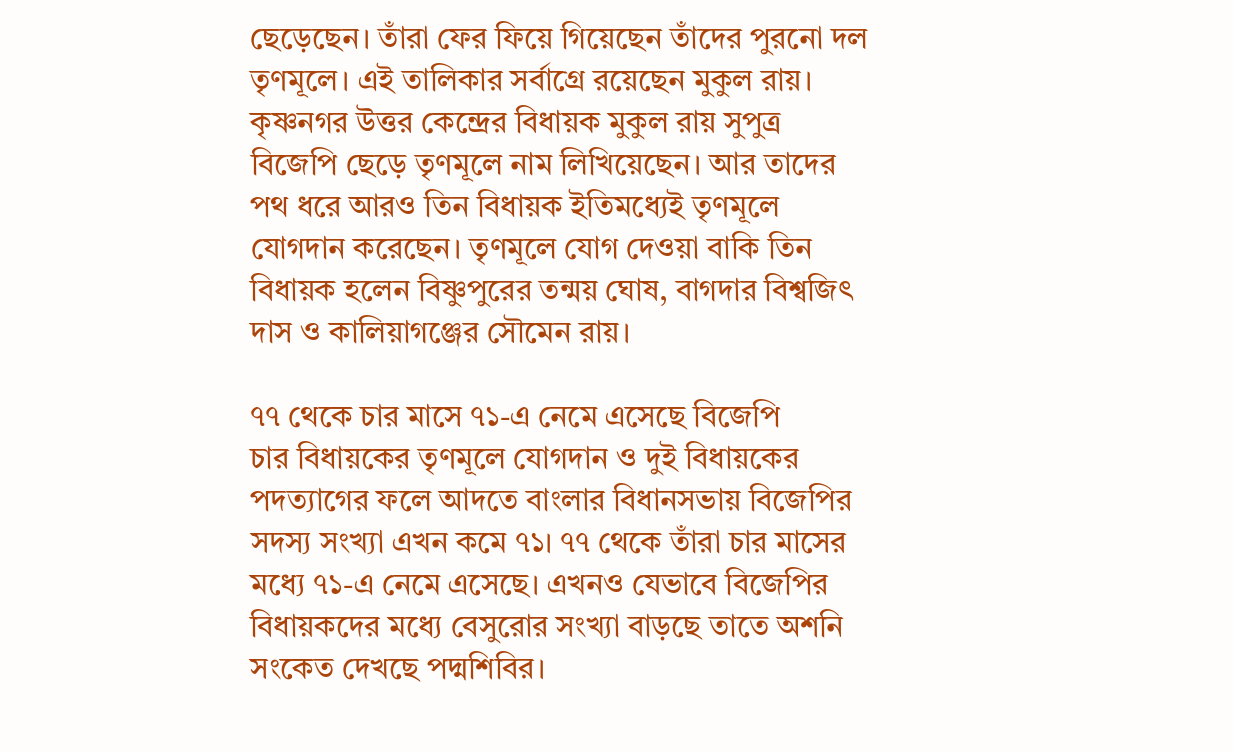ছেড়েছেন। তাঁরা ফের ফিয়ে গিয়েছেন তাঁদের পুরনো দল তৃণমূলে। এই তালিকার সর্বাগ্রে রয়েছেন মুকুল রায়। কৃষ্ণনগর উত্তর কেন্দ্রের বিধায়ক মুকুল রায় সুপুত্র বিজেপি ছেড়ে তৃণমূলে নাম লিখিয়েছেন। আর তাদের পথ ধরে আরও তিন বিধায়ক ইতিমধ্যেই তৃণমূলে যোগদান করেছেন। তৃণমূলে যোগ দেওয়া বাকি তিন বিধায়ক হলেন বিষ্ণুপুরের তন্ময় ঘোষ, বাগদার বিশ্বজিৎ দাস ও কালিয়াগঞ্জের সৌমেন রায়।

৭৭ থেকে চার মাসে ৭১-এ নেমে এসেছে বিজেপি
চার বিধায়কের তৃণমূলে যোগদান ও দুই বিধায়কের পদত্যাগের ফলে আদতে বাংলার বিধানসভায় বিজেপির সদস্য সংখ্যা এখন কমে ৭১। ৭৭ থেকে তাঁরা চার মাসের মধ্যে ৭১-এ নেমে এসেছে। এখনও যেভাবে বিজেপির বিধায়কদের মধ্যে বেসুরোর সংখ্যা বাড়ছে তাতে অশনি সংকেত দেখছে পদ্মশিবির।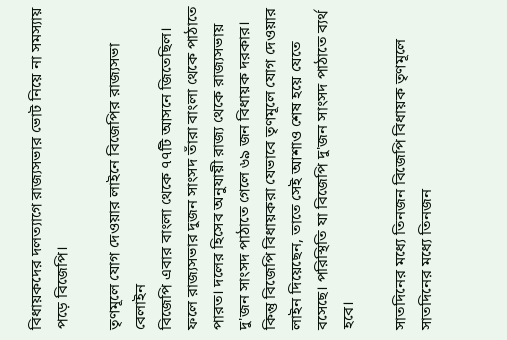বিধায়কদের দলত্যাগে রাজ্যসভার ভোট নিয়ে না সমস্যায় পড়ে বিজেপি।

তৃণমূলে যোগ দেওয়ার লাইনে বিজেপির রাজ্যসভা বেলাইন
বিজেপি এবার বাংলা থেকে ৭৭টি আসনে জিতেছিল। ফলে রাজ্যসভার দুজন সাংসদ তাঁরা বাংলা থেকে পাঠাতে পারত। দলের হিসেব অনুযায়ী রাজ্য থেকে রাজ্যসভায় দু'জন সাংসদ পাঠাতে গেলে ৬৯ জন বিধায়ক দরকার। কিন্তু বিজেপি বিধায়করা যেভাবে তৃণমূলে যোগ দেওয়ার লাইন দিয়েছেন, তাতে সেই আশাও শেষ হয়ে যেতে বসেছে। পরিস্থিতি যা বিজেপি দু'জন সাংসদ পাঠাতে ব্যর্থ হবে।

সাতদিনের মধ্যে তিনজন বিজেপি বিধায়ক তৃণমূলে
সাতদিনের মধ্যে তিনজন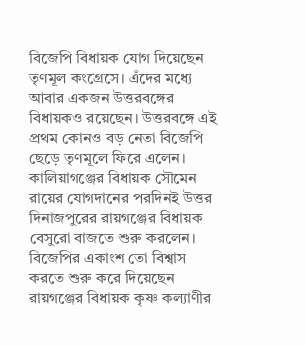বিজেপি বিধায়ক যোগ দিয়েছেন তৃণমূল কংগ্রেসে। এঁদের মধ্যে আবার একজন উত্তরবঙ্গের বিধায়কও রয়েছেন। উত্তরবঙ্গে এই প্রথম কোনও বড় নেতা বিজেপি ছেড়ে তৃণমূলে ফিরে এলেন। কালিয়াগঞ্জের বিধায়ক সৌমেন রায়ের যোগদানের পরদিনই উত্তর দিনাজপুরের রায়গঞ্জের বিধায়ক বেসুরো বাজতে শুরু করলেন। বিজেপির একাংশ তো বিশ্বাস করতে শুরু করে দিয়েছেন রায়গঞ্জের বিধায়ক কৃষ্ণ কল্যাণীর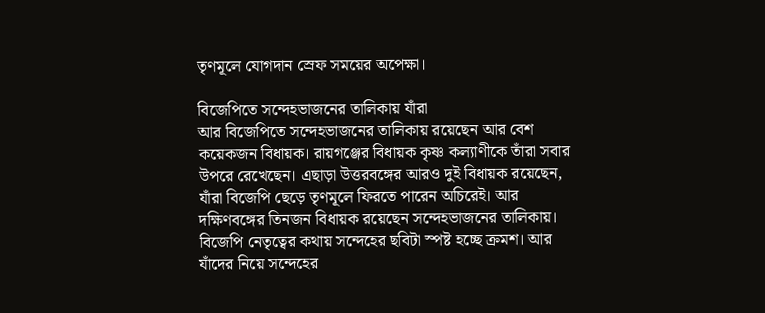তৃণমূলে যোগদান স্রেফ সময়ের অপেক্ষা।

বিজেপিতে সন্দেহভাজনের তালিকায় যাঁরা
আর বিজেপিতে সন্দেহভাজনের তালিকায় রয়েছেন আর বেশ কয়েকজন বিধায়ক। রায়গঞ্জের বিধায়ক কৃষ্ণ কল্যাণীকে তাঁরা সবার উপরে রেখেছেন। এছাড়া উত্তরবঙ্গের আরও দুই বিধায়ক রয়েছেন, যাঁরা বিজেপি ছেড়ে তৃণমূলে ফিরতে পারেন অচিরেই। আর দক্ষিণবঙ্গের তিনজন বিধায়ক রয়েছেন সন্দেহভাজনের তালিকায়। বিজেপি নেতৃত্বের কথায় সন্দেহের ছবিটা স্পষ্ট হচ্ছে ক্রমশ। আর যাঁদের নিয়ে সন্দেহের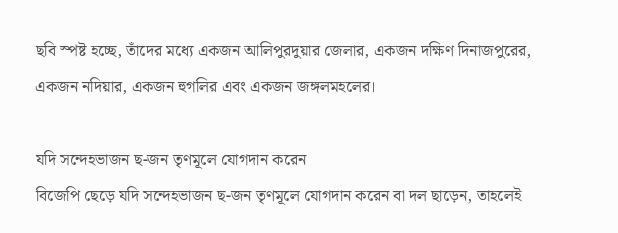ছবি স্পষ্ট হচ্ছে, তাঁদের মধ্যে একজন আলিপুরদুয়ার জেলার, একজন দক্ষিণ দিনাজপুরের, একজন নদিয়ার, একজন হুগলির এবং একজন জঙ্গলমহলের।

যদি সন্দেহভাজন ছ-জন তৃণমূলে যোগদান করেন
বিজেপি ছেড়ে যদি সন্দেহভাজন ছ-জন তৃণমূলে যোগদান করেন বা দল ছাড়েন, তাহলেই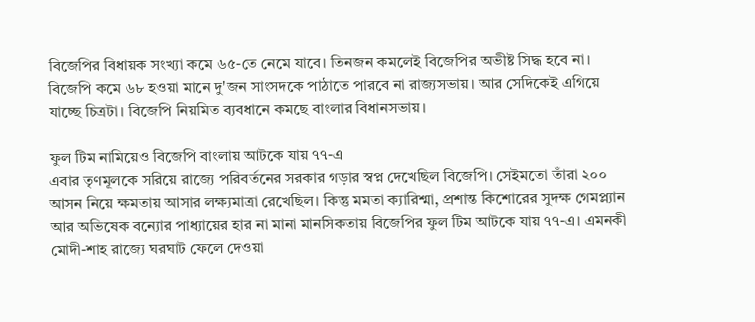বিজেপির বিধায়ক সংখ্যা কমে ৬৫-তে নেমে যাবে। তিনজন কমলেই বিজেপির অভীষ্ট সিদ্ধ হবে না। বিজেপি কমে ৬৮ হওয়া মানে দু'জন সাংসদকে পাঠাতে পারবে না রাজ্যসভায়। আর সেদিকেই এগিয়ে যাচ্ছে চিত্রটা। বিজেপি নিয়মিত ব্যবধানে কমছে বাংলার বিধানসভায়।

ফুল টিম নামিয়েও বিজেপি বাংলায় আটকে যায় ৭৭-এ
এবার তৃণমূলকে সরিয়ে রাজ্যে পরিবর্তনের সরকার গড়ার স্বপ্ন দেখেছিল বিজেপি। সেইমতো তাঁরা ২০০ আসন নিয়ে ক্ষমতায় আসার লক্ষ্যমাত্রা রেখেছিল। কিন্তু মমতা ক্যারিশ্মা, প্রশান্ত কিশোরের সুদক্ষ গেমপ্ল্যান আর অভিষেক বন্যোর পাধ্যায়ের হার না মানা মানসিকতায় বিজেপির ফুল টিম আটকে যায় ৭৭-এ। এমনকী মোদী-শাহ রাজ্যে ঘরঘাট ফেলে দেওয়া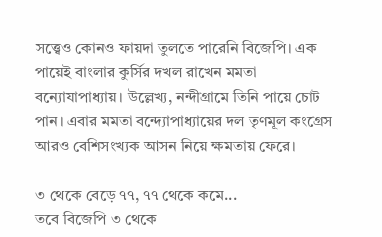সত্ত্বেও কোনও ফায়দা তুলতে পারেনি বিজেপি। এক পায়েই বাংলার কুর্সির দখল রাখেন মমতা বন্যোযাপাধ্যায়। উল্লেখ্য, নন্দীগ্রামে তিনি পায়ে চোট পান। এবার মমতা বন্দ্যোপাধ্যায়ের দল তৃণমূল কংগ্রেস আরও বেশিসংখ্যক আসন নিয়ে ক্ষমতায় ফেরে।

৩ থেকে বেড়ে ৭৭, ৭৭ থেকে কমে...
তবে বিজেপি ৩ থেকে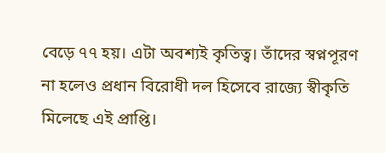বেড়ে ৭৭ হয়। এটা অবশ্যই কৃতিত্ব। তাঁদের স্বপ্নপূরণ না হলেও প্রধান বিরোধী দল হিসেবে রাজ্যে স্বীকৃতি মিলেছে এই প্রাপ্তি।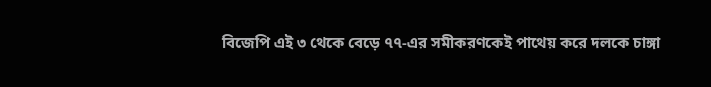বিজেপি এই ৩ থেকে বেড়ে ৭৭-এর সমীকরণকেই পাথেয় করে দলকে চাঙ্গা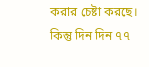করার চেষ্টা করছে। কিন্তু দিন দিন ৭৭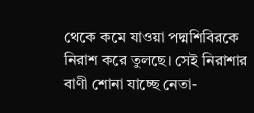থেকে কমে যাওয়া পদ্মশিবিরকে নিরাশ করে তুলছে। সেই নিরাশার বাণী শোনা যাচ্ছে নেতা-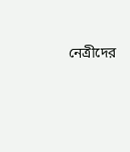নেত্রীদের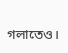গলাতেও।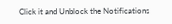Click it and Unblock the Notifications